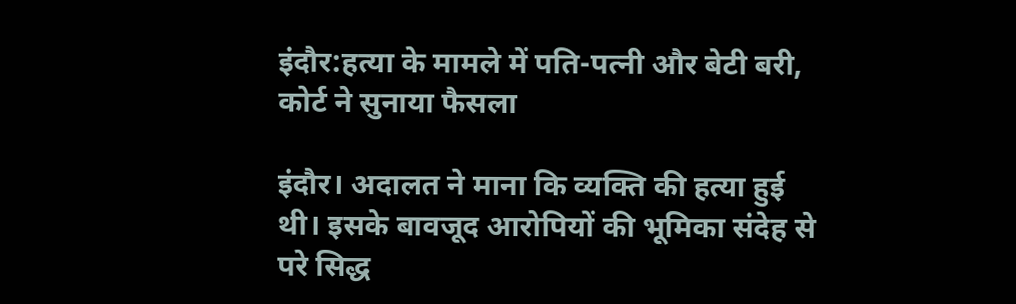इंदौर:हत्या के मामले में पति-पत्नी और बेटी बरी, कोर्ट ने सुनाया फैसला

इंदौर। अदालत ने माना कि व्यक्ति की हत्या हुई थी। इसके बावजूद आरोपियों की भूमिका संदेह से परे सिद्ध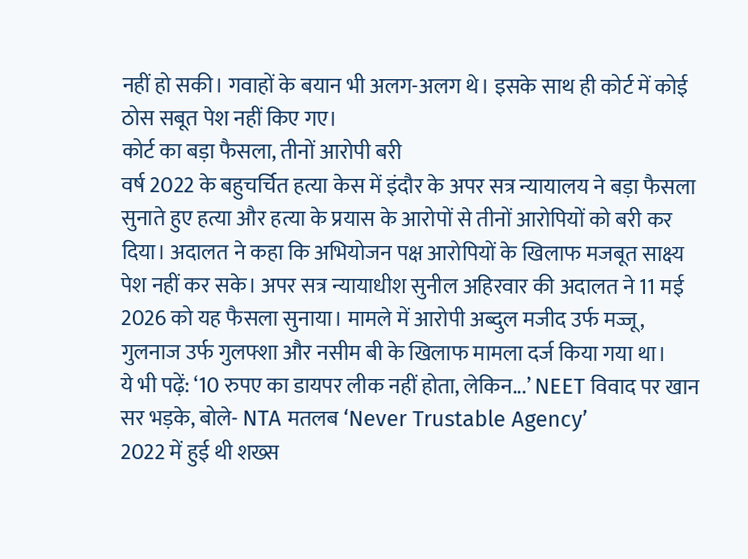नहीं हो सकी। गवाहों के बयान भी अलग-अलग थे। इसके साथ ही कोर्ट में कोई ठोस सबूत पेश नहीं किए गए।
कोर्ट का बड़ा फैसला, तीनों आरोपी बरी
वर्ष 2022 के बहुचर्चित हत्या केस में इंदौर के अपर सत्र न्यायालय ने बड़ा फैसला सुनाते हुए हत्या और हत्या के प्रयास के आरोपों से तीनों आरोपियों को बरी कर दिया। अदालत ने कहा कि अभियोजन पक्ष आरोपियों के खिलाफ मजबूत साक्ष्य पेश नहीं कर सके। अपर सत्र न्यायाधीश सुनील अहिरवार की अदालत ने 11 मई 2026 को यह फैसला सुनाया। मामले में आरोपी अब्दुल मजीद उर्फ मज्जू, गुलनाज उर्फ गुलफ्शा और नसीम बी के खिलाफ मामला दर्ज किया गया था।
ये भी पढ़ें: ‘10 रुपए का डायपर लीक नहीं होता, लेकिन...’ NEET विवाद पर खान सर भड़के, बोले- NTA मतलब ‘Never Trustable Agency’
2022 में हुई थी शख्स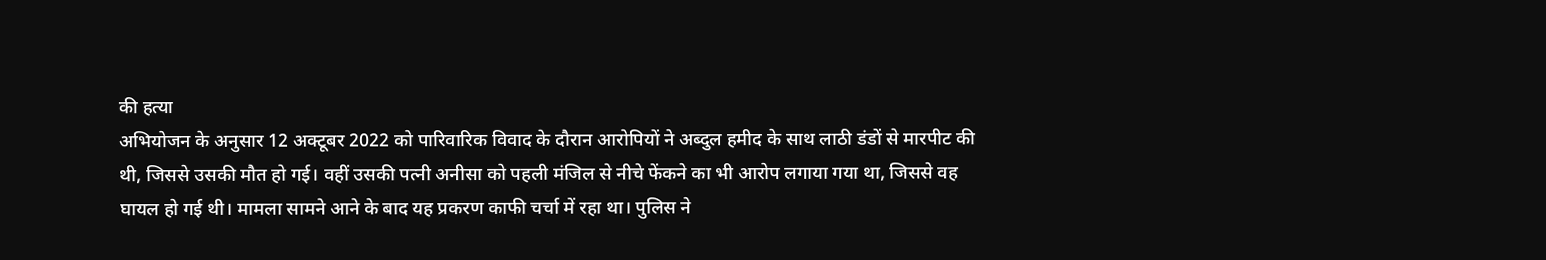की हत्या
अभियोजन के अनुसार 12 अक्टूबर 2022 को पारिवारिक विवाद के दौरान आरोपियों ने अब्दुल हमीद के साथ लाठी डंडों से मारपीट की थी, जिससे उसकी मौत हो गई। वहीं उसकी पत्नी अनीसा को पहली मंजिल से नीचे फेंकने का भी आरोप लगाया गया था, जिससे वह घायल हो गई थी। मामला सामने आने के बाद यह प्रकरण काफी चर्चा में रहा था। पुलिस ने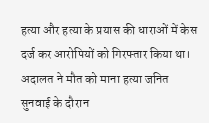हत्या और हत्या के प्रयास की धाराओं में केस दर्ज कर आरोपियों को गिरफ्तार किया था।
अदालत ने मौत को माना हत्या जनित
सुनवाई के दौरान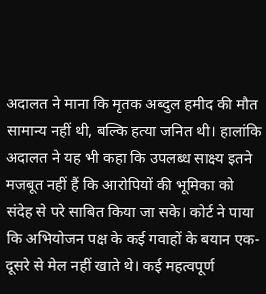अदालत ने माना कि मृतक अब्दुल हमीद की मौत सामान्य नहीं थी, बल्कि हत्या जनित थी। हालांकि अदालत ने यह भी कहा कि उपलब्ध साक्ष्य इतने मजबूत नहीं हैं कि आरोपियों की भूमिका को संदेह से परे साबित किया जा सके। कोर्ट ने पाया कि अभियोजन पक्ष के कई गवाहों के बयान एक-दूसरे से मेल नहीं खाते थे। कई महत्वपूर्ण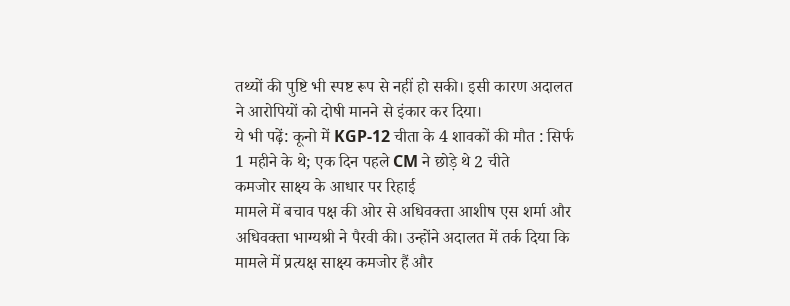तथ्यों की पुष्टि भी स्पष्ट रूप से नहीं हो सकी। इसी कारण अदालत ने आरोपियों को दोषी मानने से इंकार कर दिया।
ये भी पढ़ें: कूनो में KGP-12 चीता के 4 शावकों की मौत : सिर्फ 1 महीने के थे; एक दिन पहले CM ने छोड़े थे 2 चीते
कमजोर साक्ष्य के आधार पर रिहाई
मामले में बचाव पक्ष की ओर से अधिवक्ता आशीष एस शर्मा और अधिवक्ता भाग्यश्री ने पैरवी की। उन्होंने अदालत में तर्क दिया कि मामले में प्रत्यक्ष साक्ष्य कमजोर हैं और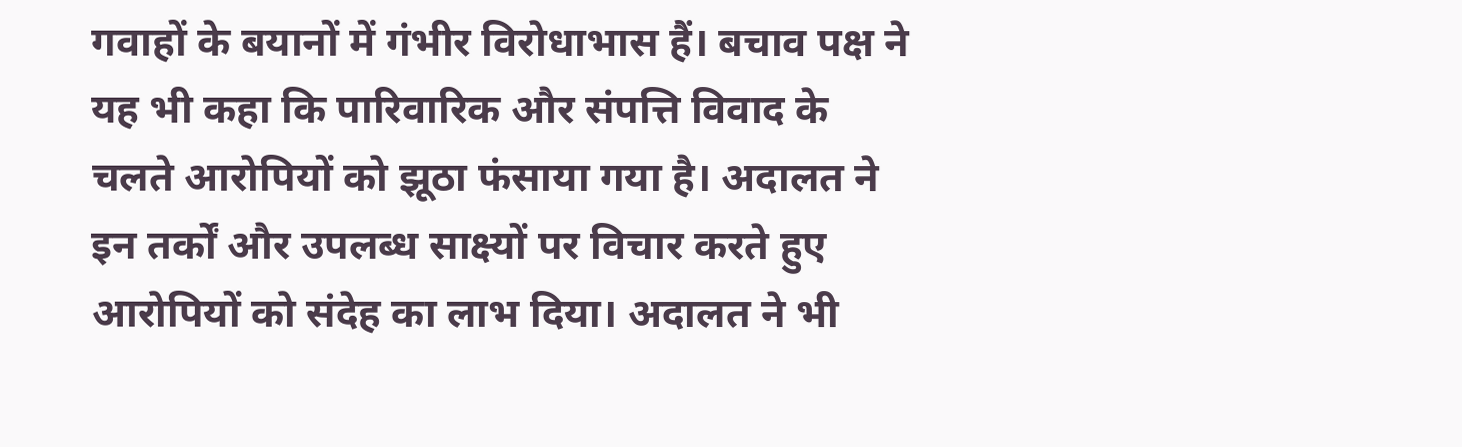गवाहों के बयानों में गंभीर विरोधाभास हैं। बचाव पक्ष ने यह भी कहा कि पारिवारिक और संपत्ति विवाद के चलते आरोपियों को झूठा फंसाया गया है। अदालत ने इन तर्कों और उपलब्ध साक्ष्यों पर विचार करते हुए आरोपियों को संदेह का लाभ दिया। अदालत ने भी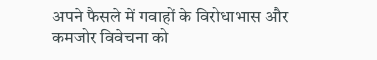अपने फैसले में गवाहों के विरोधाभास और कमजोर विवेचना को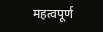महत्वपूर्ण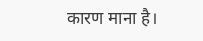कारण माना है।